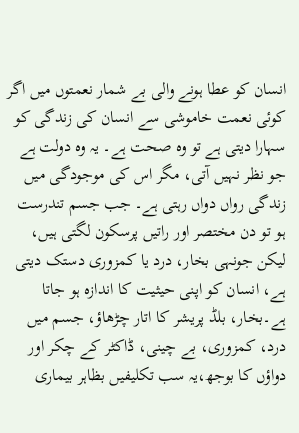انسان کو عطا ہونے والی بے شمار نعمتوں میں اگر کوئی نعمت خاموشی سے انسان کی زندگی کو سہارا دیتی ہے تو وہ صحت ہے۔ یہ وہ دولت ہے جو نظر نہیں آتی، مگر اس کی موجودگی میں زندگی رواں دواں رہتی ہے۔ جب جسم تندرست ہو تو دن مختصر اور راتیں پرسکون لگتی ہیں، لیکن جونہی بخار، درد یا کمزوری دستک دیتی ہے، انسان کو اپنی حیثیت کا اندازہ ہو جاتا ہے۔بخار، بلڈ پریشر کا اتار چڑھاؤ، جسم میں درد، کمزوری، بے چینی، ڈاکٹر کے چکر اور دواؤں کا بوجھ،یہ سب تکلیفیں بظاہر بیماری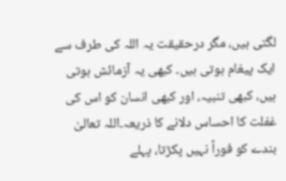لگتی ہیں، مگر درحقیقت یہ اللہ کی طرف سے ایک پیغام ہوتی ہیں۔ کبھی یہ آزمائش ہوتی ہیں، کبھی تنبیہ، اور کبھی انسان کو اس کی غفلت کا احساس دلانے کا ذریعہ۔اللہ تعالیٰ بندے کو فوراً نہیں پکڑتا، پہلے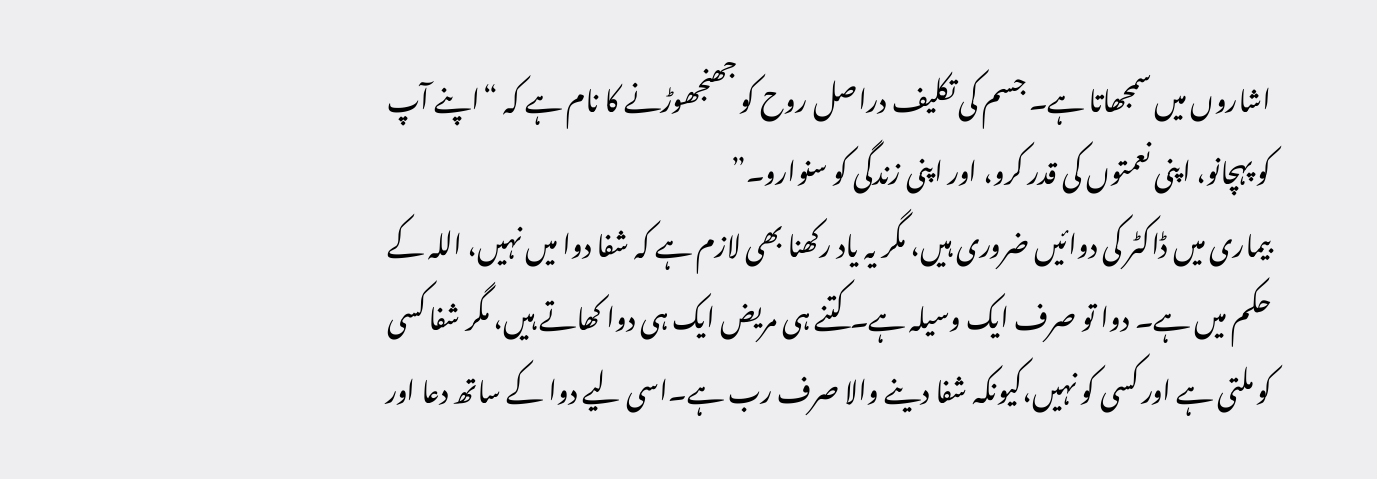اشاروں میں سمجھاتا ہے۔ جسم کی تکلیف دراصل روح کو جھنجھوڑنے کا نام ہے کہ “اپنے آپ کو پہچانو، اپنی نعمتوں کی قدر کرو، اور اپنی زندگی کو سنوارو۔”
بیماری میں ڈاکٹر کی دوائیں ضروری ہیں، مگر یہ یاد رکھنا بھی لازم ہے کہ شفا دوا میں نہیں، اللہ کے حکم میں ہے۔ دوا تو صرف ایک وسیلہ ہے۔ کتنے ہی مریض ایک ہی دوا کھاتے ہیں، مگر شفا کسی کو ملتی ہے اور کسی کو نہیں،کیونکہ شفا دینے والا صرف رب ہے۔اسی لیے دوا کے ساتھ دعا اور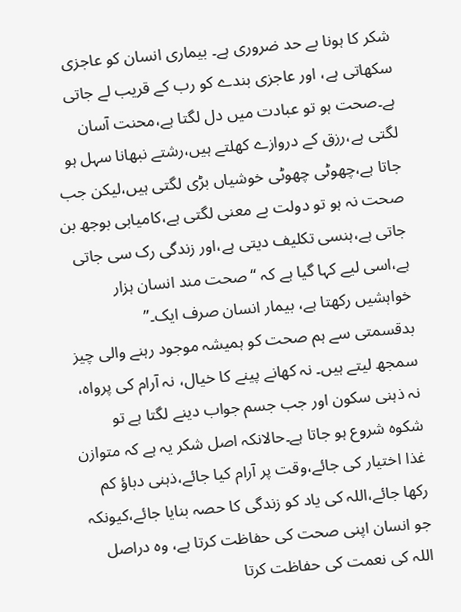شکر کا ہونا بے حد ضروری ہے۔ بیماری انسان کو عاجزی سکھاتی ہے، اور عاجزی بندے کو رب کے قریب لے جاتی ہے۔صحت ہو تو عبادت میں دل لگتا ہے،محنت آسان لگتی ہے،رزق کے دروازے کھلتے ہیں،رشتے نبھانا سہل ہو جاتا ہے،چھوٹی چھوٹی خوشیاں بڑی لگتی ہیں،لیکن جب صحت نہ ہو تو دولت بے معنی لگتی ہے،کامیابی بوجھ بن جاتی ہے،ہنسی تکلیف دیتی ہے،اور زندگی رک سی جاتی ہے،اسی لیے کہا گیا ہے کہ “صحت مند انسان ہزار خواہشیں رکھتا ہے، بیمار انسان صرف ایک۔”
بدقسمتی سے ہم صحت کو ہمیشہ موجود رہنے والی چیز سمجھ لیتے ہیں۔ نہ کھانے پینے کا خیال، نہ آرام کی پرواہ، نہ ذہنی سکون اور جب جسم جواب دینے لگتا ہے تو شکوہ شروع ہو جاتا ہے۔حالانکہ اصل شکر یہ ہے کہ متوازن غذا اختیار کی جائے،وقت پر آرام کیا جائے،ذہنی دباؤ کم رکھا جائے،اللہ کی یاد کو زندگی کا حصہ بنایا جائے،کیونکہ جو انسان اپنی صحت کی حفاظت کرتا ہے، وہ دراصل اللہ کی نعمت کی حفاظت کرتا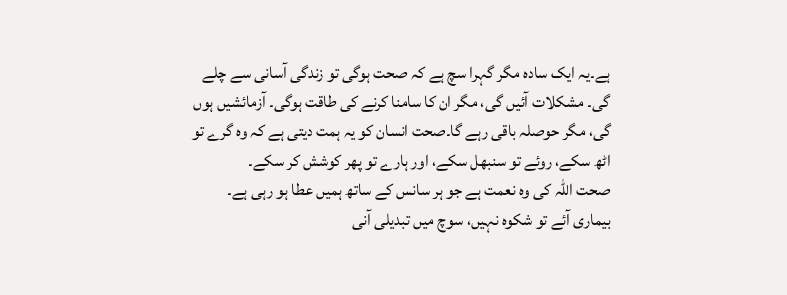ہے۔یہ ایک سادہ مگر گہرا سچ ہے کہ صحت ہوگی تو زندگی آسانی سے چلے گی۔ مشکلات آئیں گی، مگر ان کا سامنا کرنے کی طاقت ہوگی۔ آزمائشیں ہوں گی، مگر حوصلہ باقی رہے گا۔صحت انسان کو یہ ہمت دیتی ہے کہ وہ گرے تو اٹھ سکے، روئے تو سنبھل سکے، اور ہارے تو پھر کوشش کر سکے۔
صحت اللہ کی وہ نعمت ہے جو ہر سانس کے ساتھ ہمیں عطا ہو رہی ہے۔ بیماری آئے تو شکوہ نہیں، سوچ میں تبدیلی آنی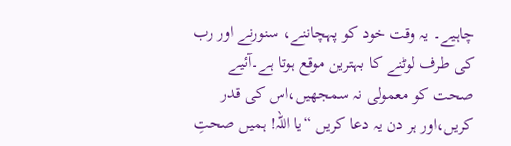چاہیے۔ یہ وقت خود کو پہچاننے، سنورنے اور رب کی طرف لوٹنے کا بہترین موقع ہوتا ہے۔آئیے صحت کو معمولی نہ سمجھیں،اس کی قدر کریں،اور ہر دن یہ دعا کریں “یا اللہ! ہمیں صحتِ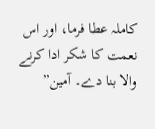کاملہ عطا فرما، اور اس نعمت کا شکر ادا کرنے والا بنا دے۔ آمین”